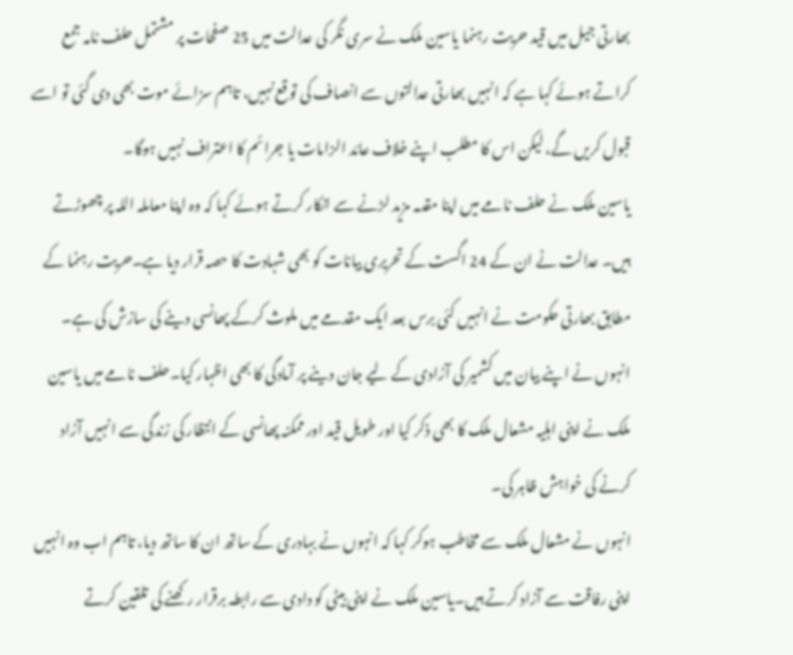بھارتی جیل میں قید حریت رہنما یاسین ملک نے سری نگر کی عدالت میں 25 صفحات پر مشتمل حلف نامہ جمع کراتے ہوئے کہا ہے کہ انہیں بھارتی عدالتوں سے انصاف کی توقع نہیں، تاہم سزائے موت بھی دی گئی تو اسے قبول کریں گے، لیکن اس کا مطلب اپنے خلاف عائد الزامات یا جرائم کا اعتراف نہیں ہوگا۔
یاسین ملک نے حلف نامے میں اپنا مقدمہ مزید لڑنے سے انکار کرتے ہوئے کہا کہ وہ اپنا معاملہ اللہ پر چھوڑتے ہیں۔ عدالت نے ان کے 24 اگست کے تحریری بیانات کو بھی شہادت کا حصہ قرار دیا ہے۔حریت رہنما کے مطابق بھارتی حکومت نے انہیں کئی برس بعد ایک مقدمے میں ملوث کرکے پھانسی دینے کی سازش کی ہے۔
انہوں نے اپنے بیان میں کشمیر کی آزادی کے لیے جان دینے پر آمادگی کا بھی اظہار کیا۔حلف نامے میں یاسین ملک نے اپنی اہلیہ مشعال ملک کا بھی ذکر کیا اور طویل قید اور ممکنہ پھانسی کے انتظار کی زندگی سے انہیں آزاد کرنے کی خواہش ظاہر کی۔
انہوں نے مشعال ملک سے مخاطب ہوکر کہا کہ انہوں نے بہادری کے ساتھ ان کا ساتھ دیا، تاہم اب وہ انہیں اپنی رفاقت سے آزاد کرتے ہیں۔یاسین ملک نے اپنی بیٹی کو دادی سے رابطہ برقرار رکھنے کی تلقین کرتے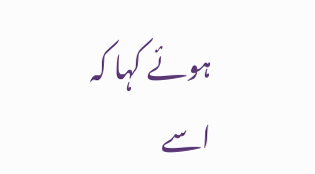ہوئے کہا کہ اسے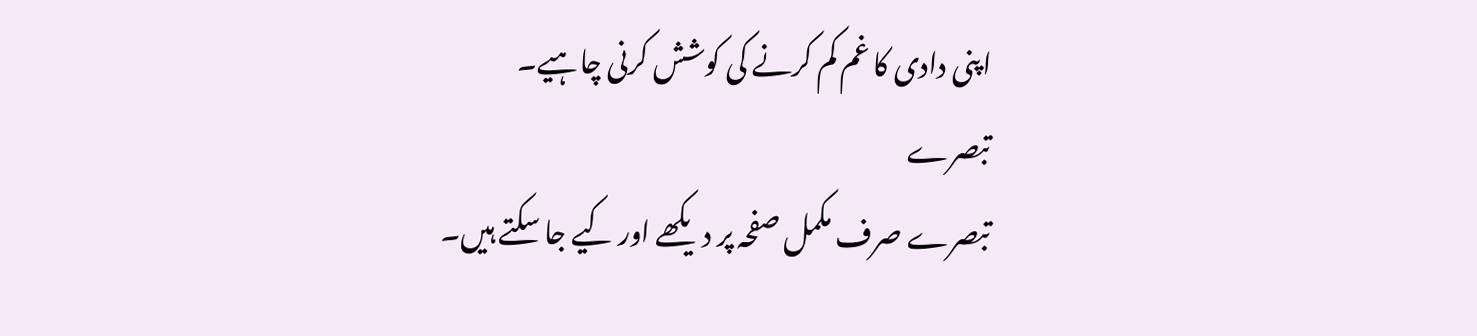اپنی دادی کا غم کم کرنے کی کوشش کرنی چاہیے۔
تبصرے
تبصرے صرف مکمل صفحہ پر دیکھے اور کیے جا سکتے ہیں۔